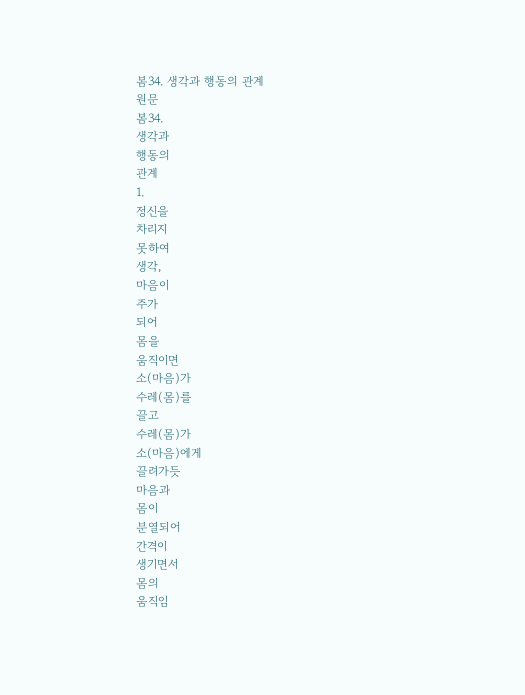봄34. 생각과 행동의 관계
원문
봄34.
생각과
행동의
관계
1.
정신을
차리지
못하여
생각,
마음이
주가
되어
몸을
움직이면
소(마음)가
수레(몸)를
끌고
수레(몸)가
소(마음)에게
끌려가듯
마음과
몸이
분열되어
간격이
생기면서
몸의
움직임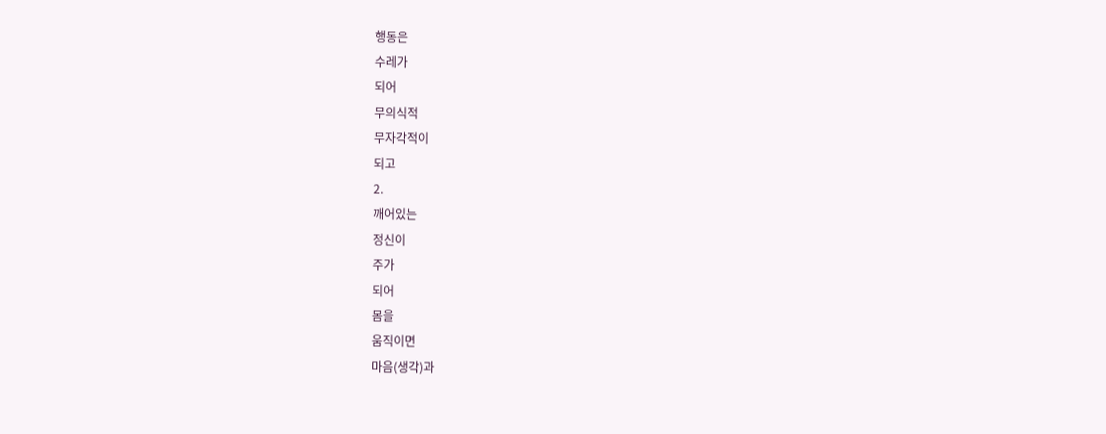행동은
수레가
되어
무의식적
무자각적이
되고
2.
깨어있는
정신이
주가
되어
몸을
움직이면
마음(생각)과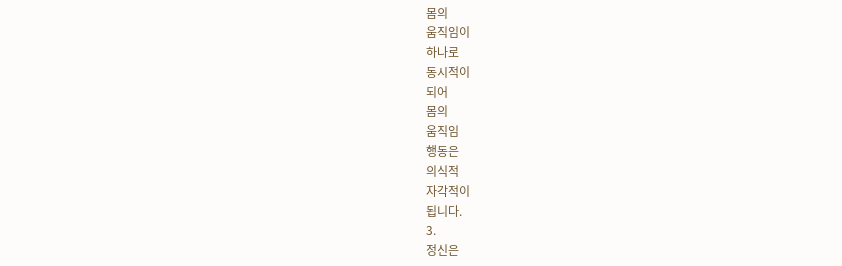몸의
움직임이
하나로
동시적이
되어
몸의
움직임
행동은
의식적
자각적이
됩니다.
3.
정신은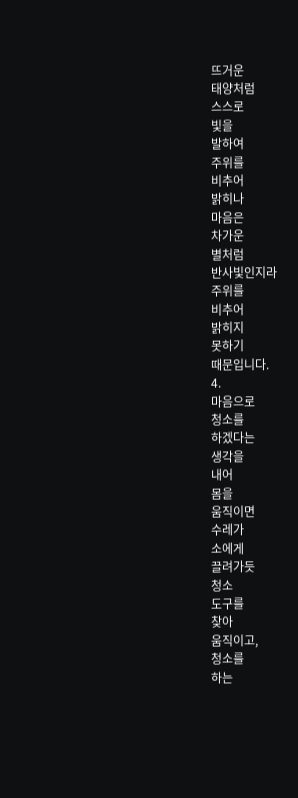뜨거운
태양처럼
스스로
빛을
발하여
주위를
비추어
밝히나
마음은
차가운
별처럼
반사빛인지라
주위를
비추어
밝히지
못하기
때문입니다.
4.
마음으로
청소를
하겠다는
생각을
내어
몸을
움직이면
수레가
소에게
끌려가듯
청소
도구를
찾아
움직이고,
청소를
하는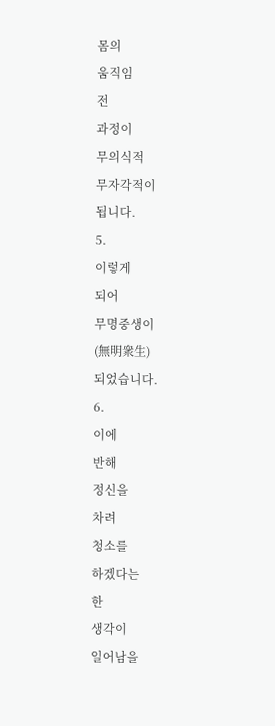몸의
움직임
전
과정이
무의식적
무자각적이
됩니다.
5.
이렇게
되어
무명중생이
(無明衆生)
되었습니다.
6.
이에
반해
정신을
차려
청소를
하겠다는
한
생각이
일어남을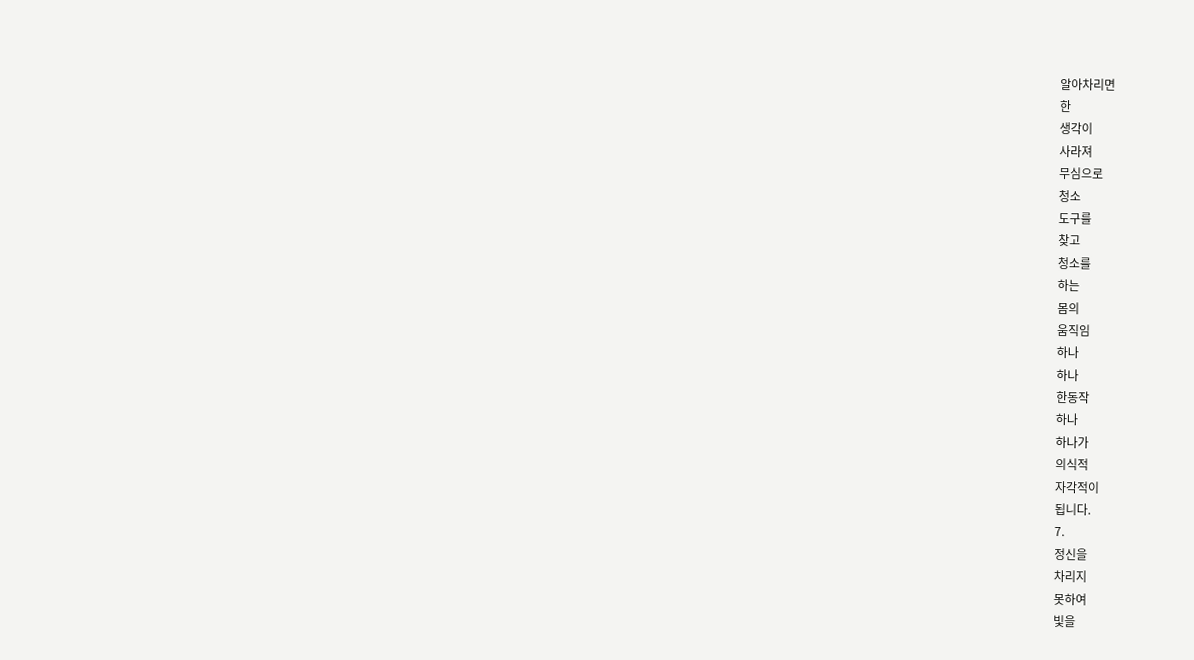알아차리면
한
생각이
사라져
무심으로
청소
도구를
찾고
청소를
하는
몸의
움직임
하나
하나
한동작
하나
하나가
의식적
자각적이
됩니다.
7.
정신을
차리지
못하여
빛을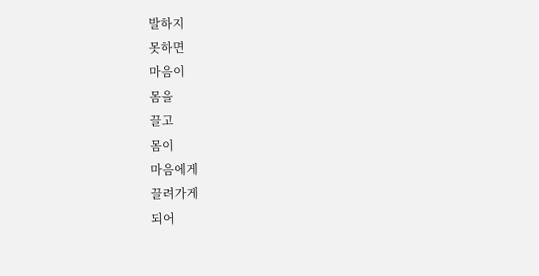발하지
못하면
마음이
몸을
끌고
몸이
마음에게
끌려가게
되어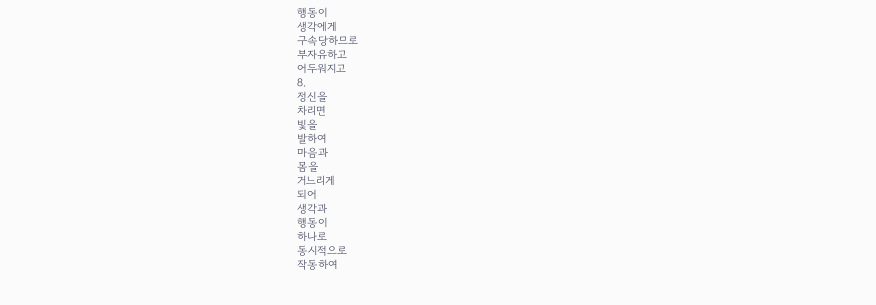행동이
생각에게
구속당하므로
부자유하고
어두워지고
8.
정신을
차리면
빛을
발하여
마음과
몸을
거느리게
되어
생각과
행동이
하나로
동시적으로
작동하여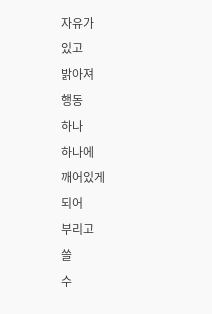자유가
있고
밝아져
행동
하나
하나에
깨어있게
되어
부리고
쓸
수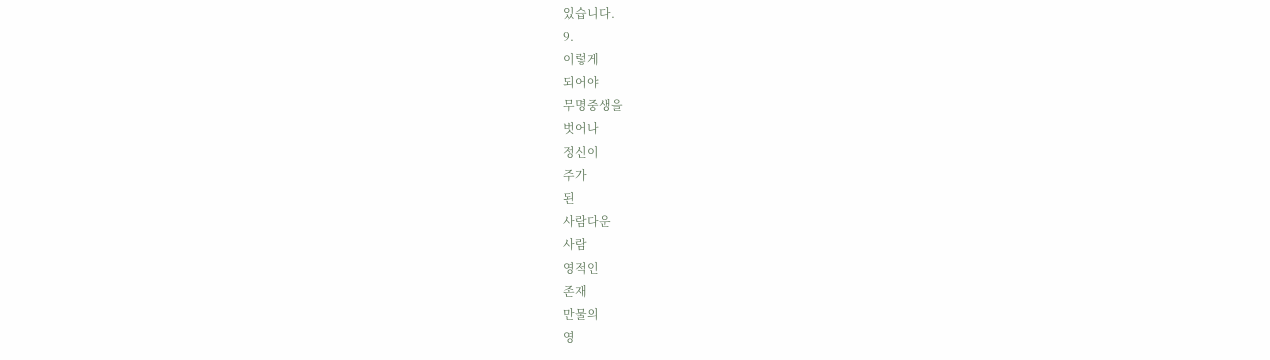있습니다.
9.
이렇게
되어야
무명중생을
벗어나
정신이
주가
된
사람다운
사람
영적인
존재
만물의
영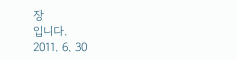장
입니다.
2011. 6. 30